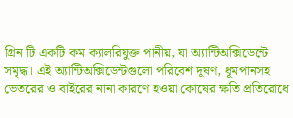গ্রিন টি একটি কম ক্যালরিযুক্ত পানীয়, যা অ্যান্টিঅক্সিডেন্টে সমৃদ্ধ। এই অ্যান্টিঅক্সিডেন্টগুলো পরিবেশ দূষণ, ধূমপানসহ ভেতরের ও বাইরের নানা কারণে হওয়া কোষের ক্ষতি প্রতিরোধে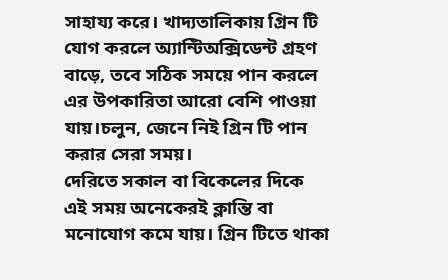সাহায্য করে। খাদ্যতালিকায় গ্রিন টি যোগ করলে অ্যান্টিঅক্সিডেন্ট গ্রহণ বাড়ে, তবে সঠিক সময়ে পান করলে এর উপকারিতা আরো বেশি পাওয়া যায়।চলুন, জেনে নিই গ্রিন টি পান করার সেরা সময়।
দেরিতে সকাল বা বিকেলের দিকে
এই সময় অনেকেরই ক্লান্তি বা মনোযোগ কমে যায়। গ্রিন টিতে থাকা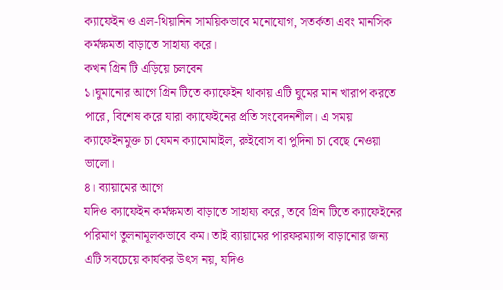ক্যাফেইন ও এল-থিয়ানিন সাময়িকভাবে মনোযোগ, সতর্কতা এবং মানসিক কর্মক্ষমতা বাড়াতে সাহায্য করে।
কখন গ্রিন টি এড়িয়ে চলবেন
১।ঘুমানোর আগে গ্রিন টিতে ক্যাফেইন থাকায় এটি ঘুমের মান খারাপ করতে পারে, বিশেষ করে যারা ক্যাফেইনের প্রতি সংবেদনশীল। এ সময় ক্যাফেইনমুক্ত চা যেমন ক্যামোমাইল, রুইবোস বা পুদিনা চা বেছে নেওয়া ভালো।
৪। ব্যায়ামের আগে
যদিও ক্যাফেইন কর্মক্ষমতা বাড়াতে সাহায্য করে, তবে গ্রিন টিতে ক্যাফেইনের পরিমাণ তুলনামূলকভাবে কম। তাই ব্যায়ামের পারফরম্যান্স বাড়ানোর জন্য এটি সবচেয়ে কার্যকর উৎস নয়, যদিও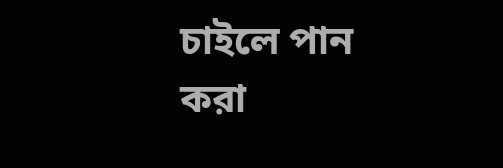চাইলে পান করা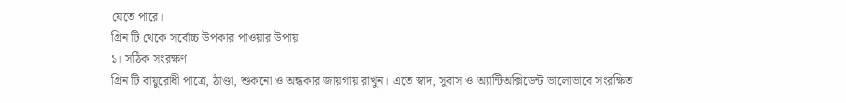যেতে পারে।
গ্রিন টি থেকে সর্বোচ্চ উপকার পাওয়ার উপায়
১। সঠিক সংরক্ষণ
গ্রিন টি বায়ুরোধী পাত্রে, ঠাণ্ডা, শুকনো ও অন্ধকার জায়গায় রাখুন। এতে স্বাদ, সুবাস ও অ্যান্টিঅক্সিডেন্ট ভালোভাবে সংরক্ষিত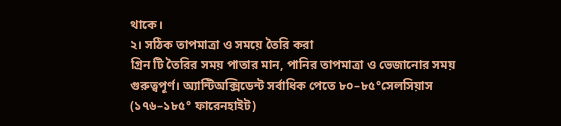থাকে।
২। সঠিক তাপমাত্রা ও সময়ে তৈরি করা
গ্রিন টি তৈরির সময় পাতার মান, পানির তাপমাত্রা ও ভেজানোর সময় গুরুত্বপূর্ণ। অ্যান্টিঅক্সিডেন্ট সর্বাধিক পেতে ৮০–৮৫°সেলসিয়াস (১৭৬–১৮৫° ফারেনহাইট)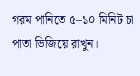গরম পানিতে ৫–১০ মিনিট চা পাতা ভিজিয়ে রাখুন।